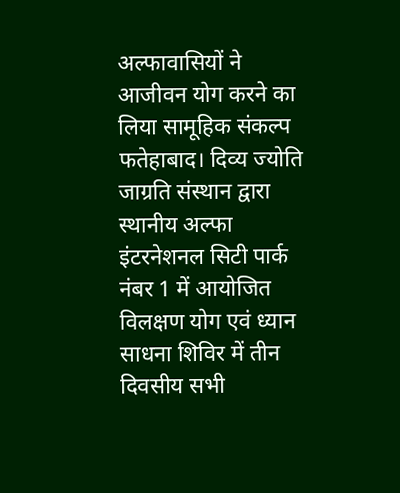अल्फावासियों ने आजीवन योग करने का लिया सामूहिक संकल्प
फतेहाबाद। दिव्य ज्योति जाग्रति संस्थान द्वारा स्थानीय अल्फा इंटरनेशनल सिटी पार्क नंबर 1 में आयोजित विलक्षण योग एवं ध्यान साधना शिविर में तीन दिवसीय सभी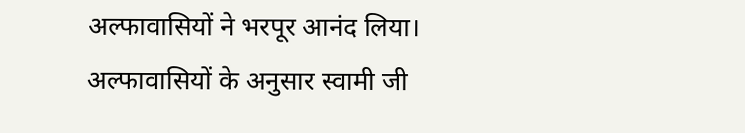अल्फावासियों ने भरपूर आनंद लिया। अल्फावासियों के अनुसार स्वामी जी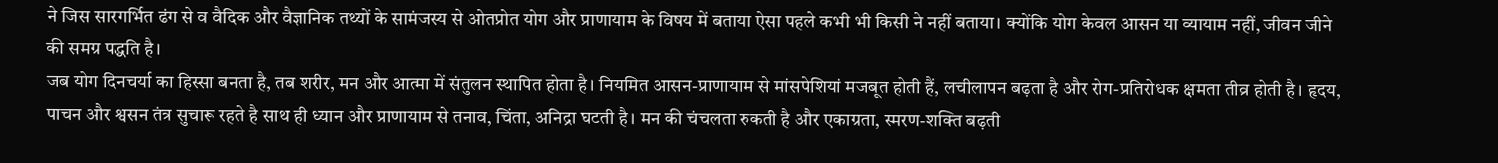ने जिस सारगर्भित ढंग से व वैदिक और वैज्ञानिक तथ्यों के सामंजस्य से ओतप्रोत योग और प्राणायाम के विषय में बताया ऐसा पहले कभी भी किसी ने नहीं बताया। क्योंकि योग केवल आसन या व्यायाम नहीं, जीवन जीने की समग्र पद्धति है।
जब योग दिनचर्या का हिस्सा बनता है, तब शरीर, मन और आत्मा में संतुलन स्थापित होता है। नियमित आसन-प्राणायाम से मांसपेशियां मजबूत होती हैं, लचीलापन बढ़ता है और रोग-प्रतिरोधक क्षमता तीव्र होती है। हृदय, पाचन और श्वसन तंत्र सुचारू रहते है साथ ही ध्यान और प्राणायाम से तनाव, चिंता, अनिद्रा घटती है। मन की चंचलता रुकती है और एकाग्रता, स्मरण-शक्ति बढ़ती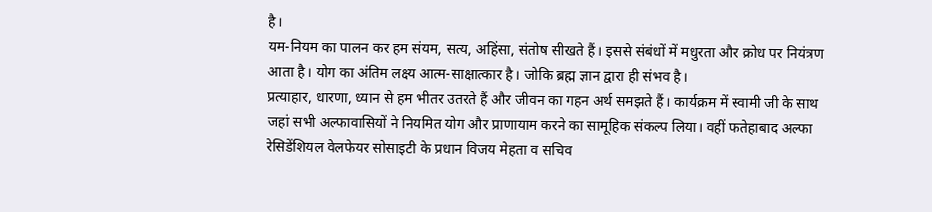है।
यम-नियम का पालन कर हम संयम, सत्य, अहिंसा, संतोष सीखते हैं। इससे संबंधों में मधुरता और क्रोध पर नियंत्रण आता है। योग का अंतिम लक्ष्य आत्म-साक्षात्कार है। जोकि ब्रह्म ज्ञान द्वारा ही संभव है।
प्रत्याहार, धारणा, ध्यान से हम भीतर उतरते हैं और जीवन का गहन अर्थ समझते हैं। कार्यक्रम में स्वामी जी के साथ जहां सभी अल्फावासियों ने नियमित योग और प्राणायाम करने का सामूहिक संकल्प लिया। वहीं फतेहाबाद अल्फा रेसिडेंशियल वेलफेयर सोसाइटी के प्रधान विजय मेहता व सचिव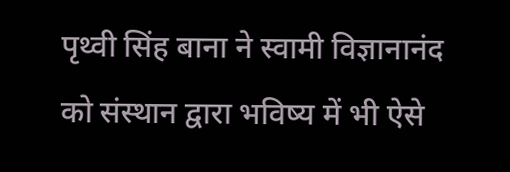पृथ्वी सिंह बाना ने स्वामी विज्ञानानंद को संस्थान द्वारा भविष्य में भी ऐसे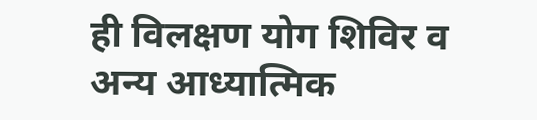ही विलक्षण योग शिविर व अन्य आध्यात्मिक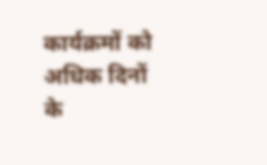कार्यक्रमों को अधिक दिनों के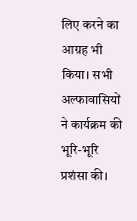लिए करने का आग्रह भी किया। सभी अल्फावासियों ने कार्यक्रम की भूरि-भूरि प्रशंसा की।